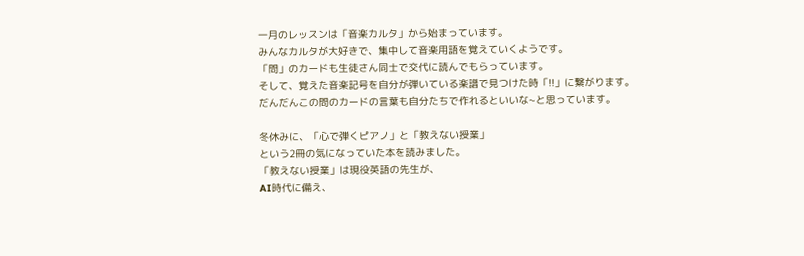一月のレッスンは「音楽カルタ」から始まっています。
みんなカルタが大好きで、集中して音楽用語を覚えていくようです。
「問」のカードも生徒さん同士で交代に読んでもらっています。
そして、覚えた音楽記号を自分が弾いている楽譜で見つけた時「!!」に繋がります。
だんだんこの問のカードの言葉も自分たちで作れるといいな~と思っています。

冬休みに、「心で弾くピアノ」と「教えない授業」
という2冊の気になっていた本を読みました。
「教えない授業」は現役英語の先生が、
AI時代に備え、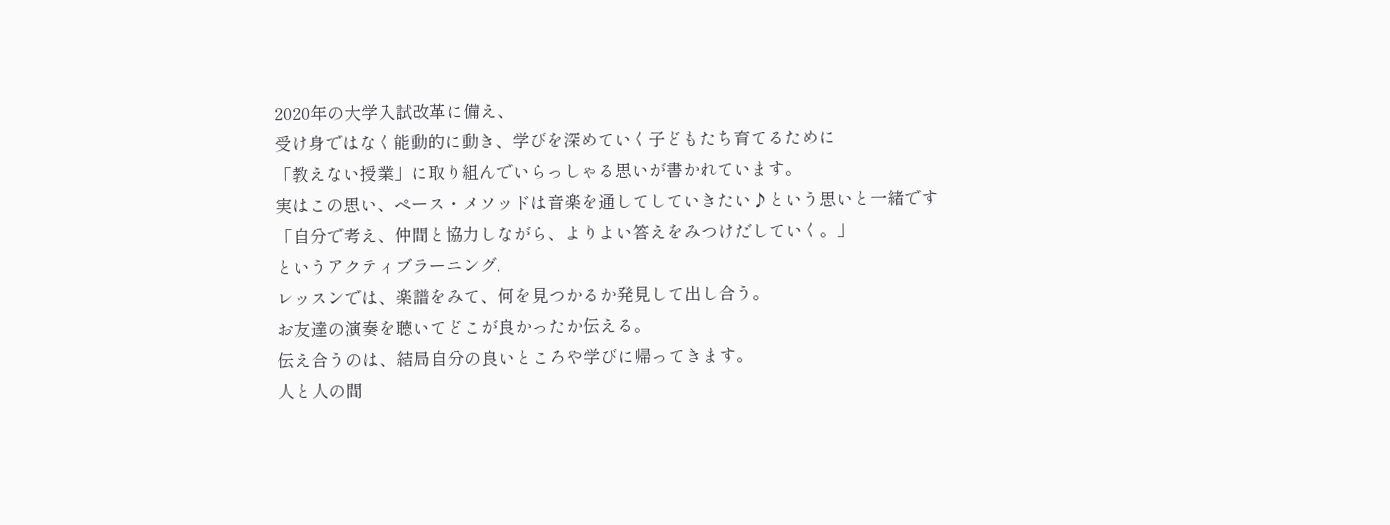2020年の大学入試改革に備え、
受け身ではなく能動的に動き、学びを深めていく子どもたち育てるために
「教えない授業」に取り組んでいらっしゃる思いが書かれています。
実はこの思い、ペース・メソッドは音楽を通してしていきたい♪という思いと一緒です
「自分で考え、仲間と協力しながら、よりよい答えをみつけだしていく。」
というアクティブラーニング.
レッスンでは、楽譜をみて、何を見つかるか発見して出し合う。
お友達の演奏を聴いてどこが良かったか伝える。
伝え合うのは、結局自分の良いところや学びに帰ってきます。
人と人の間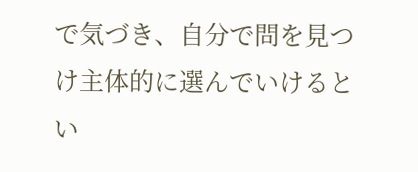で気づき、自分で問を見つけ主体的に選んでいけるとい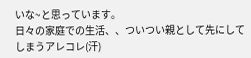いな~と思っています。
日々の家庭での生活、、ついつい親として先にしてしまうアレコレ(汗)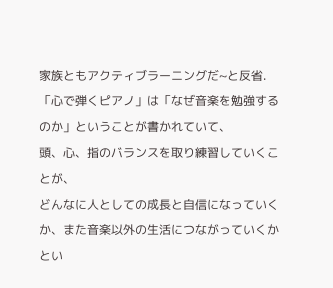家族ともアクティブラーニングだ~と反省.
「心で弾くピアノ」は「なぜ音楽を勉強するのか」ということが書かれていて、
頭、心、指のバランスを取り練習していくことが、
どんなに人としての成長と自信になっていくか、また音楽以外の生活につながっていくか
とい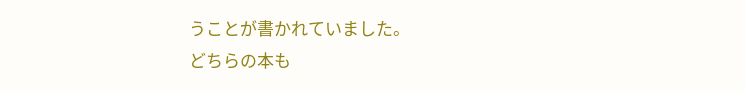うことが書かれていました。
どちらの本も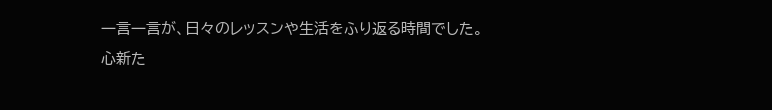一言一言が、日々のレッスンや生活をふり返る時間でした。
心新た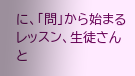に、「問」から始まるレッスン、生徒さんと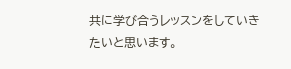共に学び合うレッスンをしていきたいと思います。